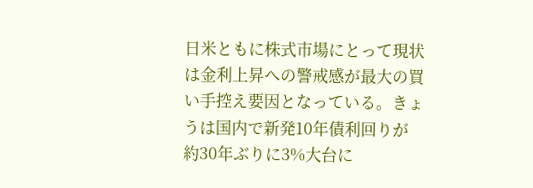日米ともに株式市場にとって現状は金利上昇への警戒感が最大の買い手控え要因となっている。きょうは国内で新発10年債利回りが約30年ぶりに3%大台に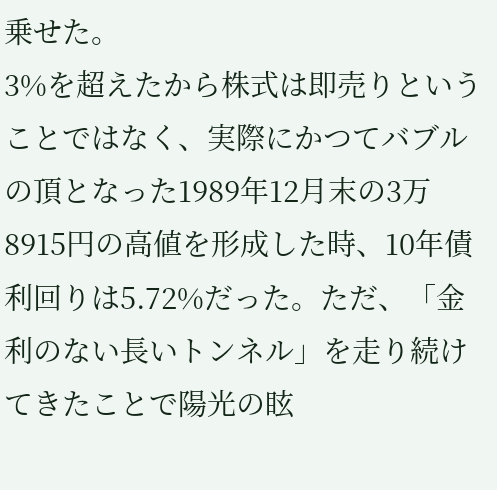乗せた。
3%を超えたから株式は即売りということではなく、実際にかつてバブルの頂となった1989年12月末の3万8915円の高値を形成した時、10年債利回りは5.72%だった。ただ、「金利のない長いトンネル」を走り続けてきたことで陽光の眩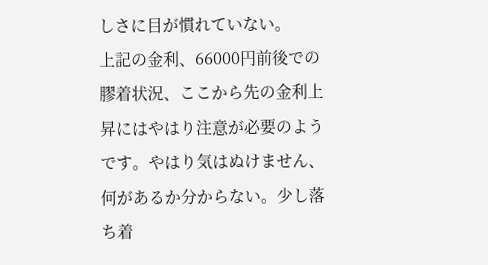しさに目が慣れていない。
上記の金利、66000円前後での膠着状況、ここから先の金利上昇にはやはり注意が必要のようです。やはり気はぬけません、何があるか分からない。少し落ち着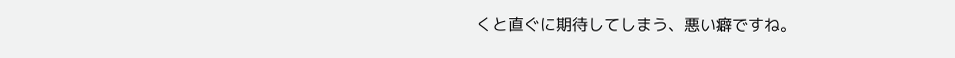くと直ぐに期待してしまう、悪い癖ですね。